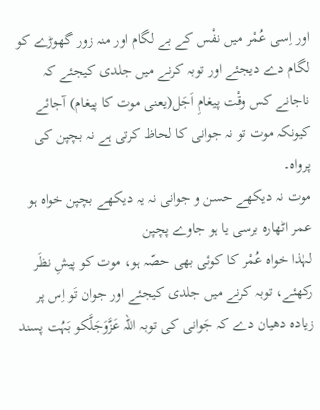اور اِسی عُمْر میں نفْس کے بے لگام اور منہ زور گھوڑے کو لگام دے دیجئے اور توبہ کرنے میں جلدی کیجئے کہ ناجانے کس وقْت پیغامِ اَجَل(یعنی موت کا پیغام) آجائے کیونکہ موت تو نہ جوانی کا لحاظ کرتی ہے نہ بچپن کی پرواہ۔
موت نہ دیکھے حسن و جوانی نہ یہ دیکھے بچپن خواہ ہو عمر اٹھارہ برسی یا ہو جاوے پچپن
لہٰذا خواہ عُمْر کا کوئی بھی حصّہ ہو، موت کو پیشِ نظَر رکھئے، توبہ کرنے میں جلدی کیجئے اور جوان تَو اِس پر زیادہ دھیان دے کہ جَوانی کی توبہ اللہ عَزَّوَجَلَّکو بَہُت پسند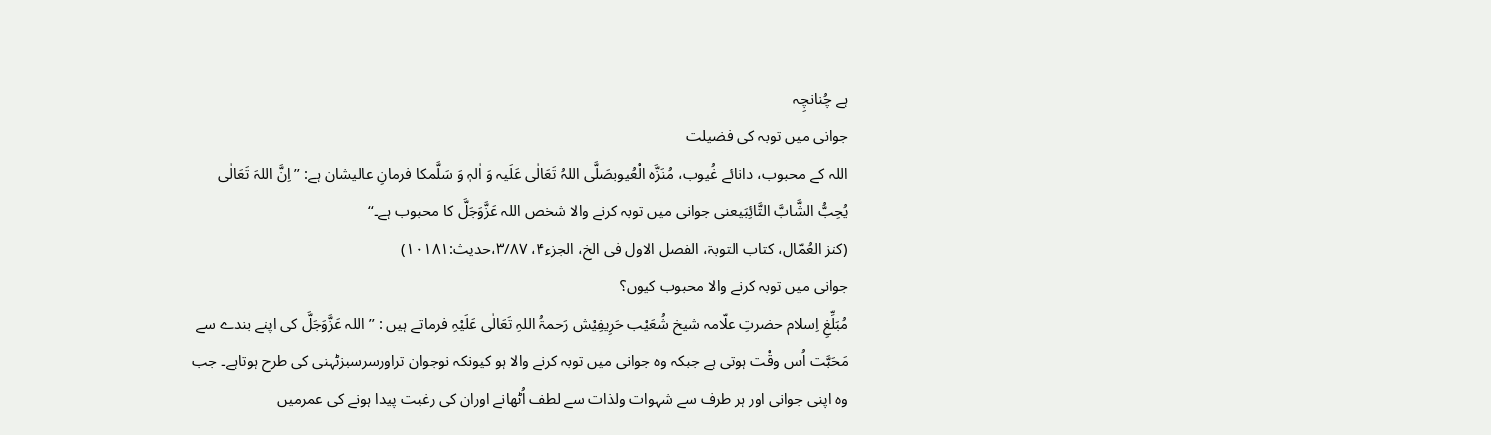ہے چُنانچِہ
جوانی میں توبہ کی فضیلت
اللہ کے محبوب، دانائے غُیوب، مُنَزَّہ الْعُیوبصَلَّی اللہُ تَعَالٰی عَلَیہ وَ اٰلہٖ وَ سَلَّمکا فرمانِ عالیشان ہے: ’’اِنَّ اللہَ تَعَالٰی یُحِبُّ الشَّابَّ التَّائِبَیعنی جوانی میں توبہ کرنے والا شخص اللہ عَزَّوَجَلَّ کا محبوب ہے۔‘‘
(کنز العُمّال، کتاب التوبۃ، الفصل الاول فی الخ، الجزء۴، ۳/۸۷،حدیث:۱۰۱۸۱)
جوانی میں توبہ کرنے والا محبوب کیوں؟
مُبَلِّغِ اِسلام حضرتِ علّامہ شیخ شُعَیْب حَرِیفِیْش رَحمۃُ اللہِ تَعَالٰی عَلَیْہِ فرماتے ہیں : ’’اللہ عَزَّوَجَلَّ کی اپنے بندے سے مَحَبَّت اُس وقْت ہوتی ہے جبکہ وہ جوانی میں توبہ کرنے والا ہو کیونکہ نوجوان تراورسرسبزٹہنی کی طرح ہوتاہے۔ جب وہ اپنی جوانی اور ہر طرف سے شہوات ولذات سے لطف اُٹھانے اوران کی رغبت پیدا ہونے کی عمرمیں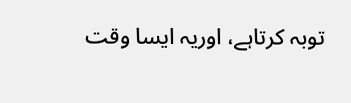توبہ کرتاہے، اوریہ ایسا وقت